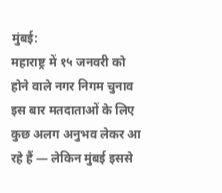मुंबई:
महाराष्ट्र में १५ जनवरी को होने वाले नगर निगम चुनाव इस बार मतदाताओं के लिए कुछ अलग अनुभव लेकर आ रहे हैं — लेकिन मुंबई इससे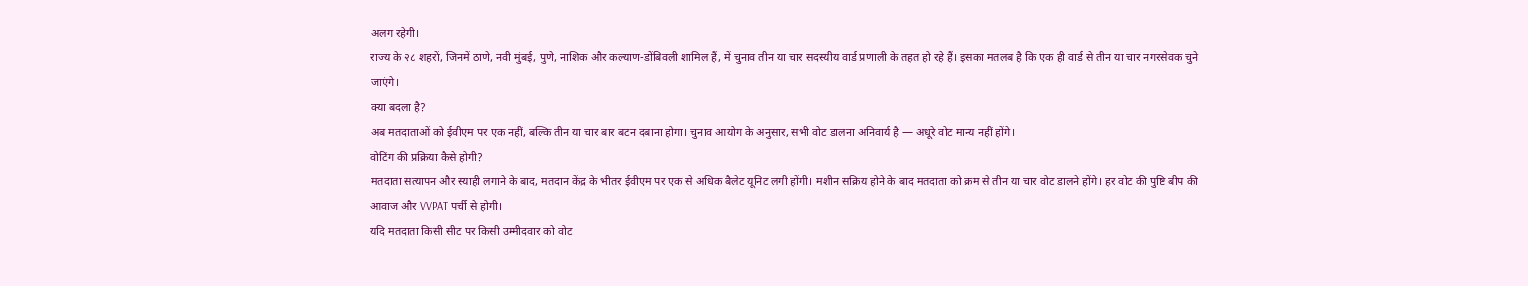अलग रहेगी।
राज्य के २८ शहरों, जिनमें ठाणे, नवी मुंबई, पुणे, नाशिक और कल्याण-डोंबिवली शामिल हैं, में चुनाव तीन या चार सदस्यीय वार्ड प्रणाली के तहत हो रहे हैं। इसका मतलब है कि एक ही वार्ड से तीन या चार नगरसेवक चुने जाएंगे।
क्या बदला है?
अब मतदाताओं को ईवीएम पर एक नहीं, बल्कि तीन या चार बार बटन दबाना होगा। चुनाव आयोग के अनुसार, सभी वोट डालना अनिवार्य है — अधूरे वोट मान्य नहीं होंगे।
वोटिंग की प्रक्रिया कैसे होगी?
मतदाता सत्यापन और स्याही लगाने के बाद, मतदान केंद्र के भीतर ईवीएम पर एक से अधिक बैलेट यूनिट लगी होंगी। मशीन सक्रिय होने के बाद मतदाता को क्रम से तीन या चार वोट डालने होंगे। हर वोट की पुष्टि बीप की आवाज और VVPAT पर्ची से होगी।
यदि मतदाता किसी सीट पर किसी उम्मीदवार को वोट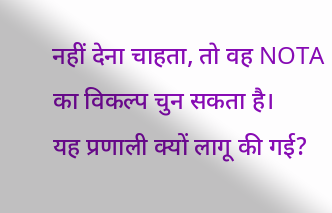नहीं देना चाहता, तो वह NOTA का विकल्प चुन सकता है।
यह प्रणाली क्यों लागू की गई?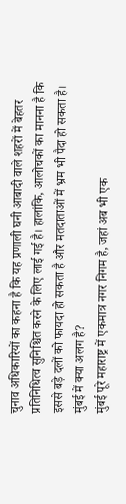चुनाव अधिकारियों का कहना है कि यह प्रणाली घनी आबादी वाले शहरों में बेहतर प्रतिनिधित्व सुनिश्चित करने के लिए लाई गई है। हालांकि, आलोचकों का मानना है कि इससे बड़े दलों को फायदा हो सकता है और मतदाताओं में भ्रम भी पैदा हो सकता है।
मुंबई में क्या अलग है?
मुंबई पूरे महाराष्ट्र में एकमात्र नगर निगम है, जहां अब भी एक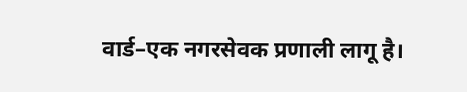वार्ड–एक नगरसेवक प्रणाली लागू है।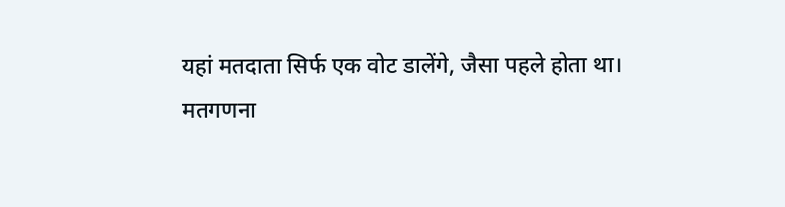यहां मतदाता सिर्फ एक वोट डालेंगे, जैसा पहले होता था।
मतगणना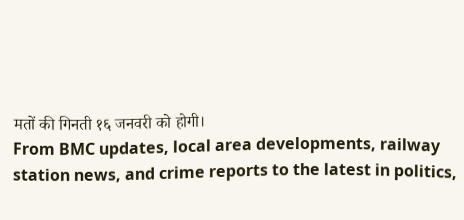मतों की गिनती १६ जनवरी को होगी।
From BMC updates, local area developments, railway station news, and crime reports to the latest in politics,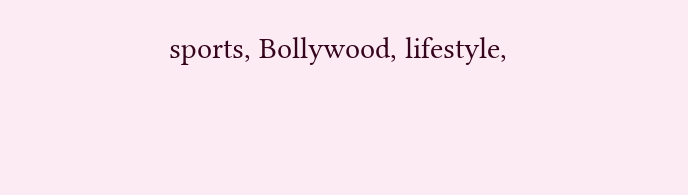sports, Bollywood, lifestyle,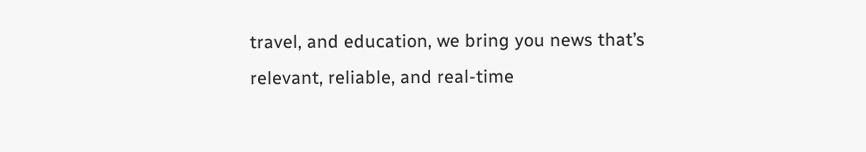travel, and education, we bring you news that’s relevant, reliable, and real-time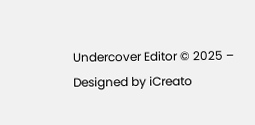Undercover Editor © 2025 – Designed by iCreato